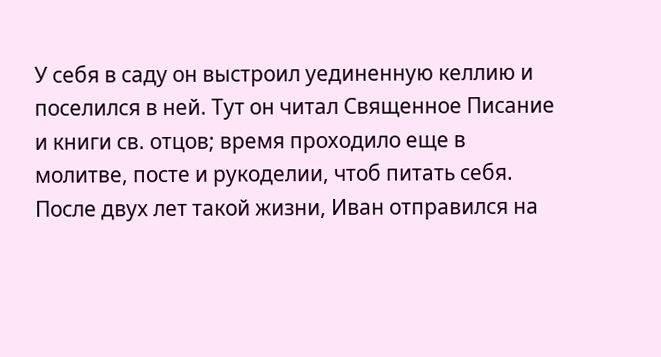У себя в саду он выстроил уединенную келлию и поселился в ней. Тут он читал Священное Писание и книги св. отцов; время проходило еще в молитве, посте и рукоделии, чтоб питать себя.
После двух лет такой жизни, Иван отправился на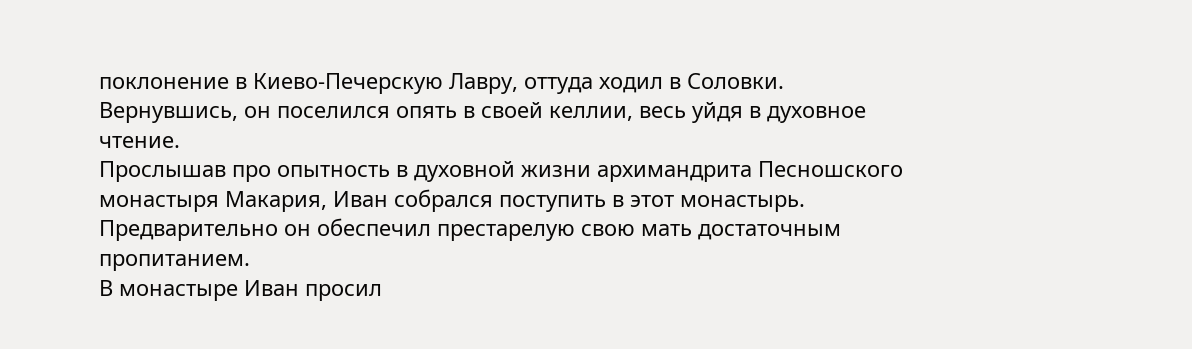поклонение в Киево-Печерскую Лавру, оттуда ходил в Соловки.
Вернувшись, он поселился опять в своей келлии, весь уйдя в духовное чтение.
Прослышав про опытность в духовной жизни архимандрита Песношского монастыря Макария, Иван собрался поступить в этот монастырь. Предварительно он обеспечил престарелую свою мать достаточным пропитанием.
В монастыре Иван просил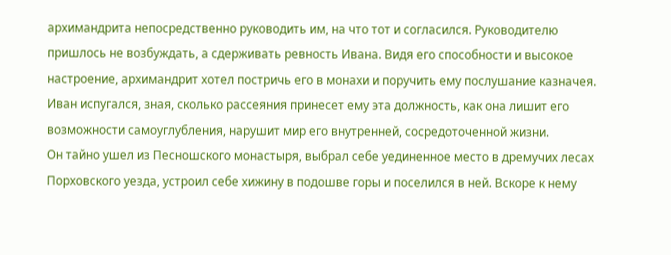архимандрита непосредственно руководить им, на что тот и согласился. Руководителю пришлось не возбуждать, а сдерживать ревность Ивана. Видя его способности и высокое настроение, архимандрит хотел постричь его в монахи и поручить ему послушание казначея.
Иван испугался, зная, сколько рассеяния принесет ему эта должность, как она лишит его возможности самоуглубления, нарушит мир его внутренней, сосредоточенной жизни.
Он тайно ушел из Песношского монастыря, выбрал себе уединенное место в дремучих лесах Порховского уезда, устроил себе хижину в подошве горы и поселился в ней. Вскоре к нему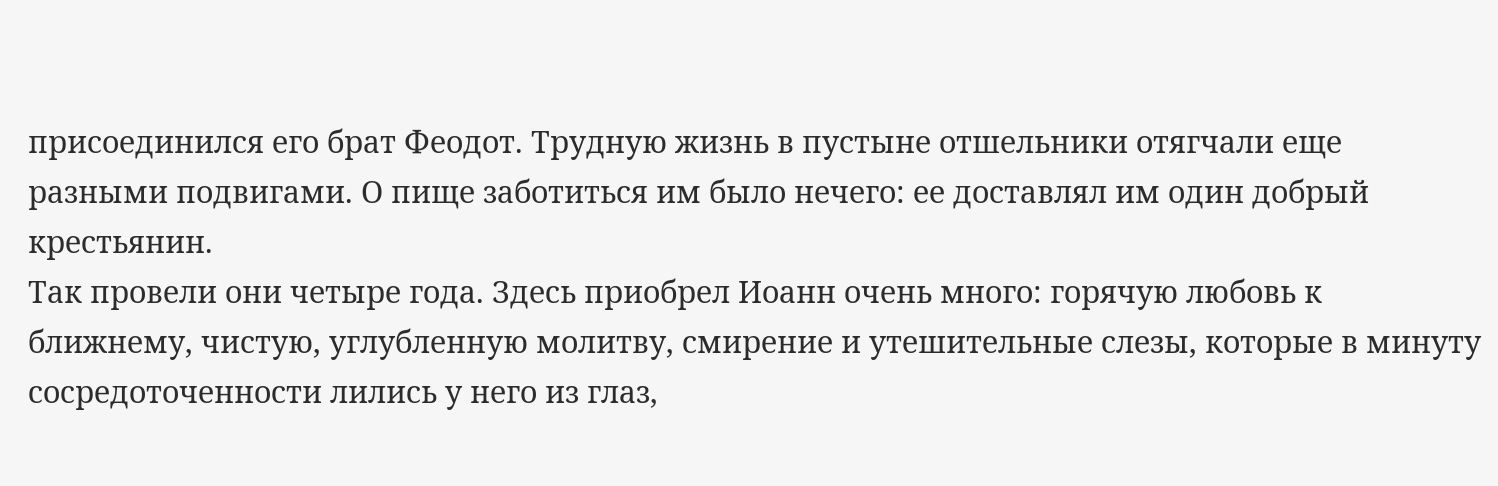присоединился его брат Феодот. Трудную жизнь в пустыне отшельники отягчали еще разными подвигами. О пище заботиться им было нечего: ее доставлял им один добрый крестьянин.
Так провели они четыре года. Здесь приобрел Иоанн очень много: горячую любовь к ближнему, чистую, углубленную молитву, смирение и утешительные слезы, которые в минуту сосредоточенности лились у него из глаз,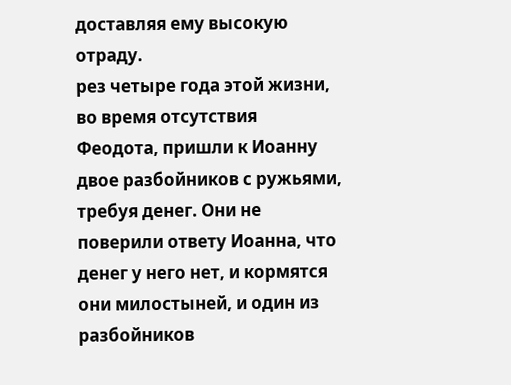доставляя ему высокую отраду.
рез четыре года этой жизни, во время отсутствия Феодота, пришли к Иоанну двое разбойников с ружьями, требуя денег. Они не поверили ответу Иоанна, что денег у него нет, и кормятся они милостыней, и один из разбойников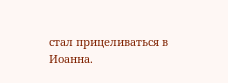стал прицеливаться в Иоанна.